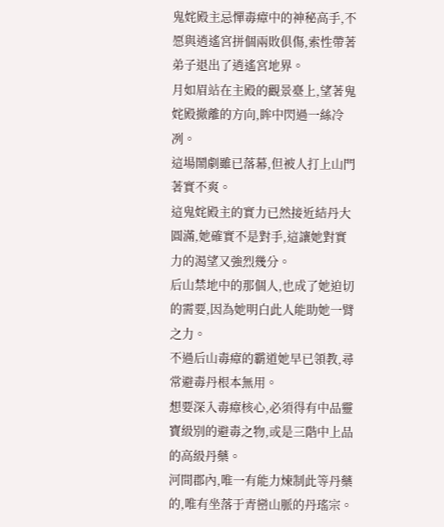鬼姹殿主忌憚毒瘴中的神秘高手,不愿與逍遙宮拼個兩敗俱傷,索性帶著弟子退出了逍遙宮地界。
月如眉站在主殿的觀景臺上,望著鬼姹殿撤離的方向,眸中閃過一絲冷冽。
這場鬧劇雖已落幕,但被人打上山門著實不爽。
這鬼姹殿主的實力已然接近結丹大圓滿,她確實不是對手,這讓她對實力的渴望又強烈幾分。
后山禁地中的那個人,也成了她迫切的需要,因為她明白此人能助她一臂之力。
不過后山毒瘴的霸道她早已領教,尋常避毒丹根本無用。
想要深入毒瘴核心,必須得有中品靈寶級別的避毒之物,或是三階中上品的高級丹藥。
河間郡內,唯一有能力煉制此等丹藥的,唯有坐落于青巒山脈的丹瑤宗。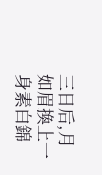三日后,月如眉換上一身素白錦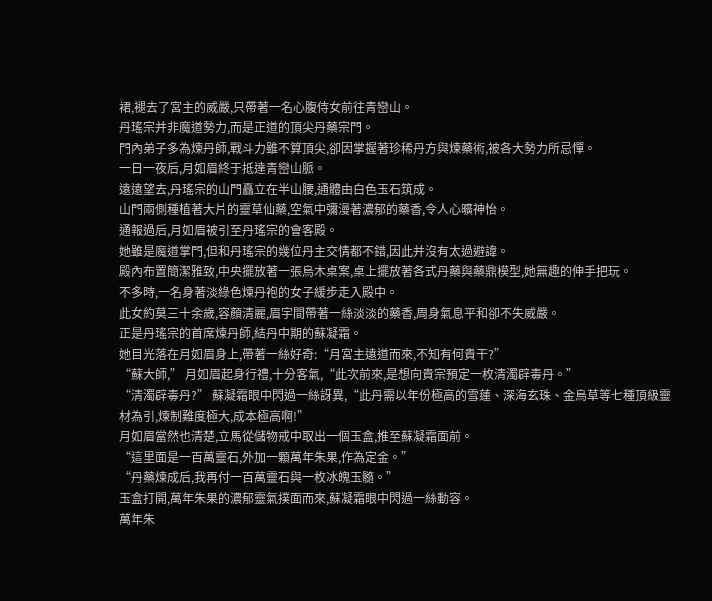裙,褪去了宮主的威嚴,只帶著一名心腹侍女前往青巒山。
丹瑤宗并非魔道勢力,而是正道的頂尖丹藥宗門。
門內弟子多為煉丹師,戰斗力雖不算頂尖,卻因掌握著珍稀丹方與煉藥術,被各大勢力所忌憚。
一日一夜后,月如眉終于抵達青巒山脈。
遠遠望去,丹瑤宗的山門矗立在半山腰,通體由白色玉石筑成。
山門兩側種植著大片的靈草仙藥,空氣中彌漫著濃郁的藥香,令人心曠神怡。
通報過后,月如眉被引至丹瑤宗的會客殿。
她雖是魔道掌門,但和丹瑤宗的幾位丹主交情都不錯,因此并沒有太過避諱。
殿內布置簡潔雅致,中央擺放著一張烏木桌案,桌上擺放著各式丹藥與藥鼎模型,她無趣的伸手把玩。
不多時,一名身著淡綠色煉丹袍的女子緩步走入殿中。
此女約莫三十余歲,容顏清麗,眉宇間帶著一絲淡淡的藥香,周身氣息平和卻不失威嚴。
正是丹瑤宗的首席煉丹師,結丹中期的蘇凝霜。
她目光落在月如眉身上,帶著一絲好奇:“月宮主遠道而來,不知有何貴干?”
“蘇大師,” 月如眉起身行禮,十分客氣,“此次前來,是想向貴宗預定一枚清濁辟毒丹。”
“清濁辟毒丹?” 蘇凝霜眼中閃過一絲訝異,“此丹需以年份極高的雪蓮、深海玄珠、金烏草等七種頂級靈材為引,煉制難度極大,成本極高啊!”
月如眉當然也清楚,立馬從儲物戒中取出一個玉盒,推至蘇凝霜面前。
“這里面是一百萬靈石,外加一顆萬年朱果,作為定金。”
“丹藥煉成后,我再付一百萬靈石與一枚冰魄玉髓。”
玉盒打開,萬年朱果的濃郁靈氣撲面而來,蘇凝霜眼中閃過一絲動容。
萬年朱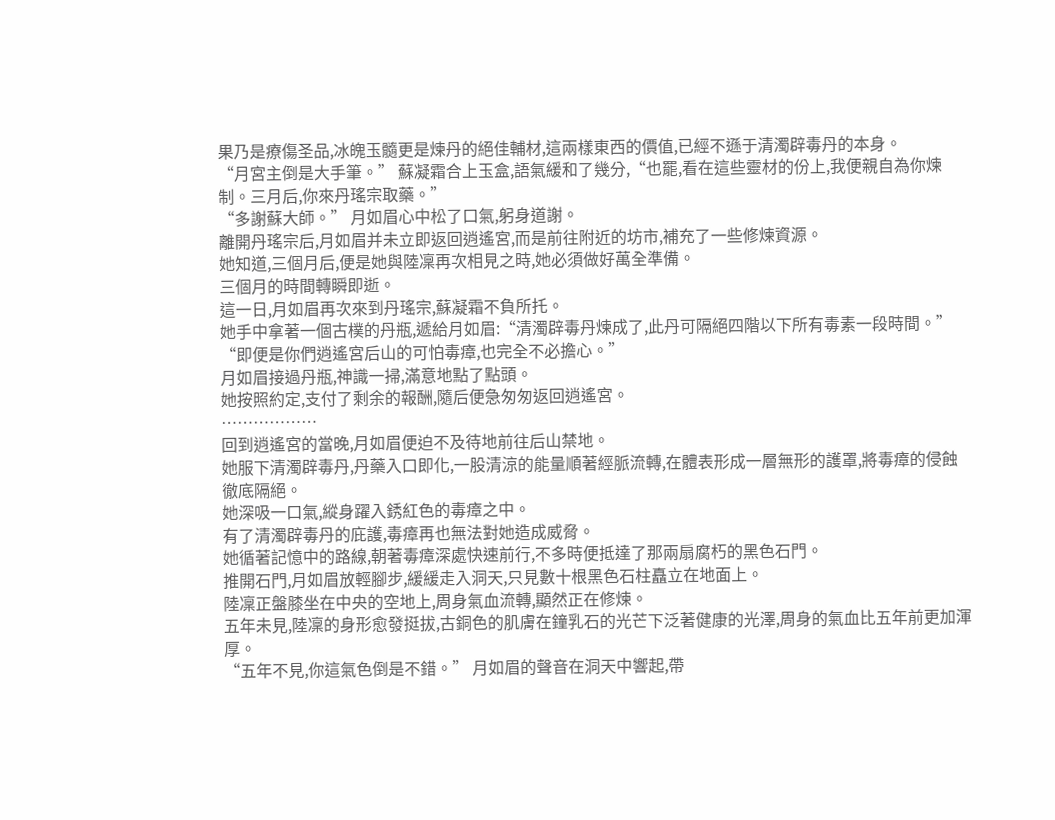果乃是療傷圣品,冰魄玉髓更是煉丹的絕佳輔材,這兩樣東西的價值,已經不遜于清濁辟毒丹的本身。
“月宮主倒是大手筆。” 蘇凝霜合上玉盒,語氣緩和了幾分,“也罷,看在這些靈材的份上,我便親自為你煉制。三月后,你來丹瑤宗取藥。”
“多謝蘇大師。” 月如眉心中松了口氣,躬身道謝。
離開丹瑤宗后,月如眉并未立即返回逍遙宮,而是前往附近的坊市,補充了一些修煉資源。
她知道,三個月后,便是她與陸凜再次相見之時,她必須做好萬全準備。
三個月的時間轉瞬即逝。
這一日,月如眉再次來到丹瑤宗,蘇凝霜不負所托。
她手中拿著一個古樸的丹瓶,遞給月如眉:“清濁辟毒丹煉成了,此丹可隔絕四階以下所有毒素一段時間。”
“即便是你們逍遙宮后山的可怕毒瘴,也完全不必擔心。”
月如眉接過丹瓶,神識一掃,滿意地點了點頭。
她按照約定,支付了剩余的報酬,隨后便急匆匆返回逍遙宮。
………………
回到逍遙宮的當晚,月如眉便迫不及待地前往后山禁地。
她服下清濁辟毒丹,丹藥入口即化,一股清涼的能量順著經脈流轉,在體表形成一層無形的護罩,將毒瘴的侵蝕徹底隔絕。
她深吸一口氣,縱身躍入銹紅色的毒瘴之中。
有了清濁辟毒丹的庇護,毒瘴再也無法對她造成威脅。
她循著記憶中的路線,朝著毒瘴深處快速前行,不多時便抵達了那兩扇腐朽的黑色石門。
推開石門,月如眉放輕腳步,緩緩走入洞天,只見數十根黑色石柱矗立在地面上。
陸凜正盤膝坐在中央的空地上,周身氣血流轉,顯然正在修煉。
五年未見,陸凜的身形愈發挺拔,古銅色的肌膚在鐘乳石的光芒下泛著健康的光澤,周身的氣血比五年前更加渾厚。
“五年不見,你這氣色倒是不錯。” 月如眉的聲音在洞天中響起,帶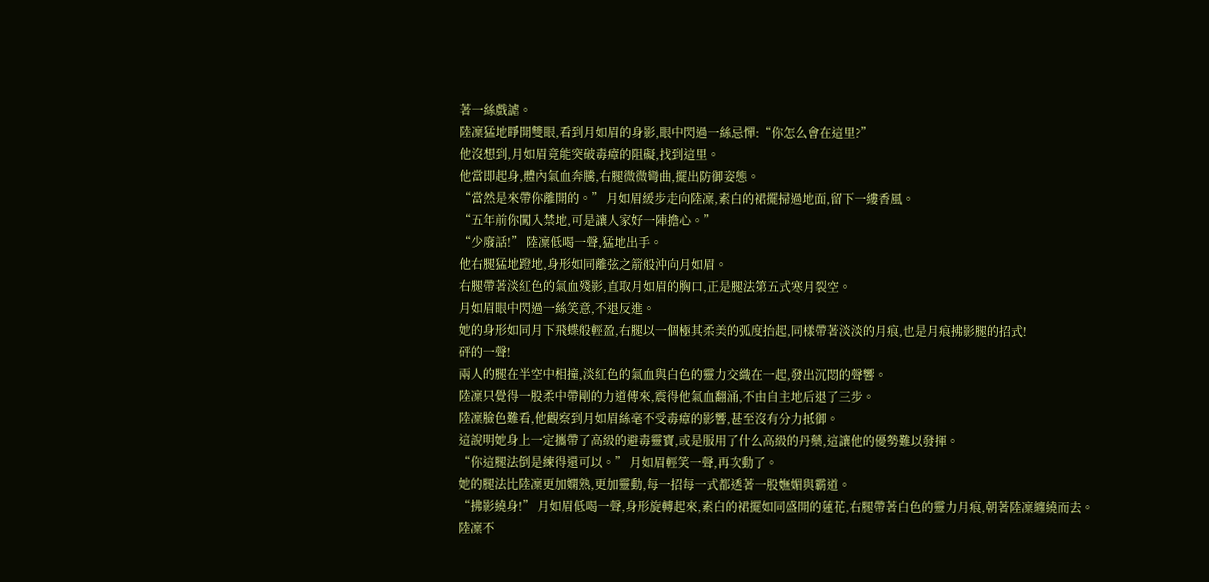著一絲戲謔。
陸凜猛地睜開雙眼,看到月如眉的身影,眼中閃過一絲忌憚:“你怎么會在這里?”
他沒想到,月如眉竟能突破毒瘴的阻礙,找到這里。
他當即起身,體內氣血奔騰,右腿微微彎曲,擺出防御姿態。
“當然是來帶你離開的。” 月如眉緩步走向陸凜,素白的裙擺掃過地面,留下一縷香風。
“五年前你闖入禁地,可是讓人家好一陣擔心。”
“少廢話!” 陸凜低喝一聲,猛地出手。
他右腿猛地蹬地,身形如同離弦之箭般沖向月如眉。
右腿帶著淡紅色的氣血殘影,直取月如眉的胸口,正是腿法第五式寒月裂空。
月如眉眼中閃過一絲笑意,不退反進。
她的身形如同月下飛蝶般輕盈,右腿以一個極其柔美的弧度抬起,同樣帶著淡淡的月痕,也是月痕拂影腿的招式!
砰的一聲!
兩人的腿在半空中相撞,淡紅色的氣血與白色的靈力交織在一起,發出沉悶的聲響。
陸凜只覺得一股柔中帶剛的力道傳來,震得他氣血翻涌,不由自主地后退了三步。
陸凜臉色難看,他觀察到月如眉絲毫不受毒瘴的影響,甚至沒有分力抵御。
這說明她身上一定攜帶了高級的避毒靈寶,或是服用了什么高級的丹藥,這讓他的優勢難以發揮。
“你這腿法倒是練得還可以。” 月如眉輕笑一聲,再次動了。
她的腿法比陸凜更加嫻熟,更加靈動,每一招每一式都透著一股嫵媚與霸道。
“拂影繞身!” 月如眉低喝一聲,身形旋轉起來,素白的裙擺如同盛開的蓮花,右腿帶著白色的靈力月痕,朝著陸凜纏繞而去。
陸凜不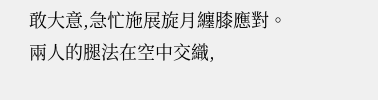敢大意,急忙施展旋月纏膝應對。
兩人的腿法在空中交織,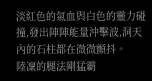淡紅色的氣血與白色的靈力碰撞,發出陣陣能量沖擊波,洞天內的石柱都在微微顫抖。
陸凜的腿法剛猛霸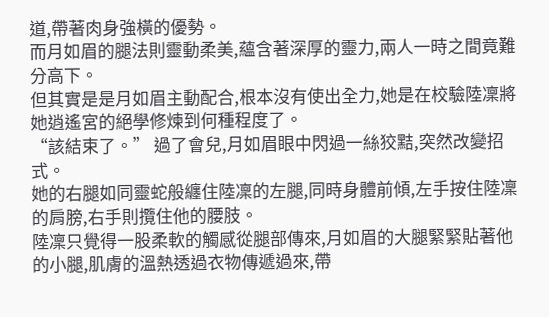道,帶著肉身強橫的優勢。
而月如眉的腿法則靈動柔美,蘊含著深厚的靈力,兩人一時之間竟難分高下。
但其實是是月如眉主動配合,根本沒有使出全力,她是在校驗陸凜將她逍遙宮的絕學修煉到何種程度了。
“該結束了。” 過了會兒,月如眉眼中閃過一絲狡黠,突然改變招式。
她的右腿如同靈蛇般纏住陸凜的左腿,同時身體前傾,左手按住陸凜的肩膀,右手則攬住他的腰肢。
陸凜只覺得一股柔軟的觸感從腿部傳來,月如眉的大腿緊緊貼著他的小腿,肌膚的溫熱透過衣物傳遞過來,帶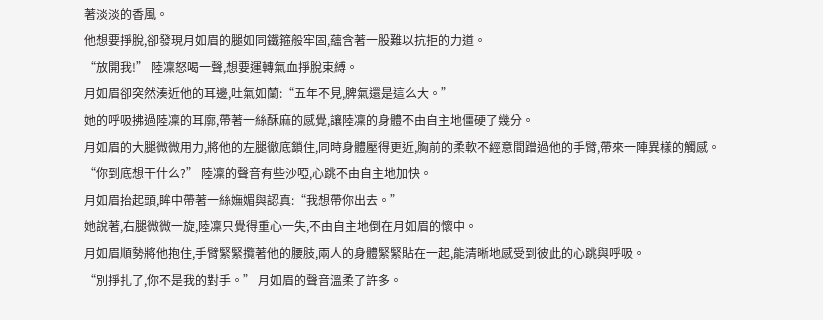著淡淡的香風。
他想要掙脫,卻發現月如眉的腿如同鐵箍般牢固,蘊含著一股難以抗拒的力道。
“放開我!” 陸凜怒喝一聲,想要運轉氣血掙脫束縛。
月如眉卻突然湊近他的耳邊,吐氣如蘭:“五年不見,脾氣還是這么大。”
她的呼吸拂過陸凜的耳廓,帶著一絲酥麻的感覺,讓陸凜的身體不由自主地僵硬了幾分。
月如眉的大腿微微用力,將他的左腿徹底鎖住,同時身體壓得更近,胸前的柔軟不經意間蹭過他的手臂,帶來一陣異樣的觸感。
“你到底想干什么?” 陸凜的聲音有些沙啞,心跳不由自主地加快。
月如眉抬起頭,眸中帶著一絲嫵媚與認真:“我想帶你出去。”
她說著,右腿微微一旋,陸凜只覺得重心一失,不由自主地倒在月如眉的懷中。
月如眉順勢將他抱住,手臂緊緊攬著他的腰肢,兩人的身體緊緊貼在一起,能清晰地感受到彼此的心跳與呼吸。
“別掙扎了,你不是我的對手。” 月如眉的聲音溫柔了許多。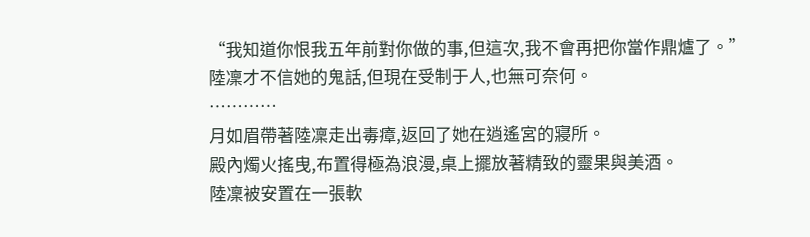“我知道你恨我五年前對你做的事,但這次,我不會再把你當作鼎爐了。”
陸凜才不信她的鬼話,但現在受制于人,也無可奈何。
…………
月如眉帶著陸凜走出毒瘴,返回了她在逍遙宮的寢所。
殿內燭火搖曳,布置得極為浪漫,桌上擺放著精致的靈果與美酒。
陸凜被安置在一張軟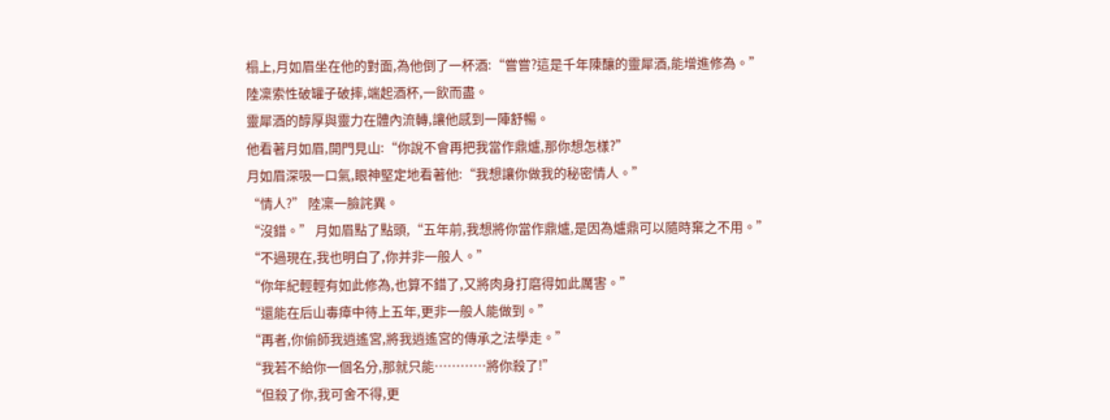榻上,月如眉坐在他的對面,為他倒了一杯酒:“嘗嘗?這是千年陳釀的靈犀酒,能增進修為。”
陸凜索性破罐子破摔,端起酒杯,一飲而盡。
靈犀酒的醇厚與靈力在體內流轉,讓他感到一陣舒暢。
他看著月如眉,開門見山:“你說不會再把我當作鼎爐,那你想怎樣?”
月如眉深吸一口氣,眼神堅定地看著他:“我想讓你做我的秘密情人。”
“情人?” 陸凜一臉詫異。
“沒錯。” 月如眉點了點頭,“五年前,我想將你當作鼎爐,是因為爐鼎可以隨時棄之不用。”
“不過現在,我也明白了,你并非一般人。”
“你年紀輕輕有如此修為,也算不錯了,又將肉身打磨得如此厲害。”
“還能在后山毒瘴中待上五年,更非一般人能做到。”
“再者,你偷師我逍遙宮,將我逍遙宮的傳承之法學走。”
“我若不給你一個名分,那就只能…………將你殺了!”
“但殺了你,我可舍不得,更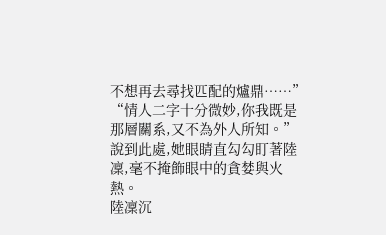不想再去尋找匹配的爐鼎……”
“情人二字十分微妙,你我既是那層關系,又不為外人所知。”說到此處,她眼睛直勾勾盯著陸凜,毫不掩飾眼中的貪婪與火熱。
陸凜沉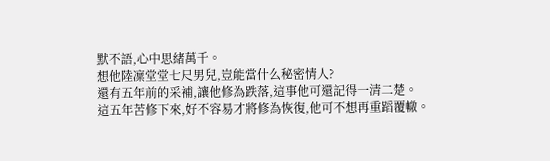默不語,心中思緒萬千。
想他陸凜堂堂七尺男兒,豈能當什么秘密情人?
還有五年前的采補,讓他修為跌落,這事他可還記得一清二楚。
這五年苦修下來,好不容易才將修為恢復,他可不想再重蹈覆轍。